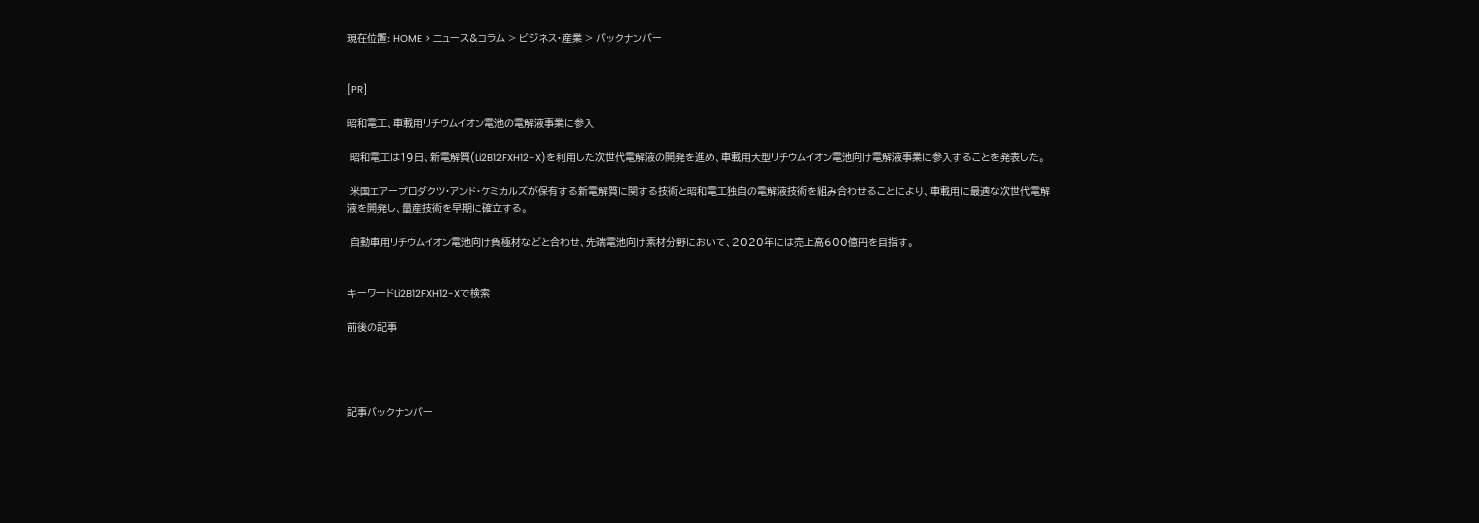現在位置: HOME > ニュース&コラム > ビジネス・産業 > バックナンバー


[PR]

昭和電工、車載用リチウムイオン電池の電解液事業に参入

 昭和電工は19日、新電解質(Li2B12FXH12-X)を利用した次世代電解液の開発を進め、車載用大型リチウムイオン電池向け電解液事業に参入することを発表した。

 米国エアープロダクツ・アンド・ケミカルズが保有する新電解質に関する技術と昭和電工独自の電解液技術を組み合わせることにより、車載用に最適な次世代電解液を開発し、量産技術を早期に確立する。

 自動車用リチウムイオン電池向け負極材などと合わせ、先端電池向け素材分野において、2020年には売上高600億円を目指す。


キーワードLi2B12FXH12-Xで検索

前後の記事




記事バックナンバー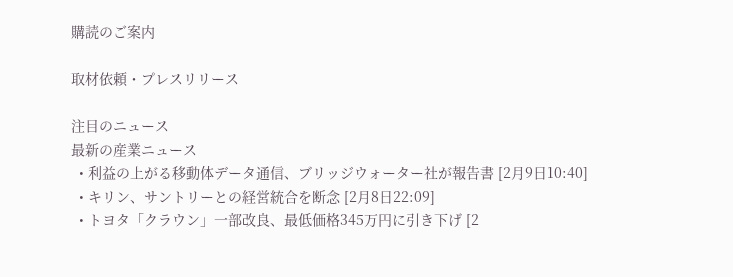購読のご案内

取材依頼・プレスリリース

注目のニュース
最新の産業ニュース
  • 利益の上がる移動体データ通信、ブリッジウォーター社が報告書 [2月9日10:40]
  • キリン、サントリーとの経営統合を断念 [2月8日22:09]
  • トヨタ「クラウン」一部改良、最低価格345万円に引き下げ [2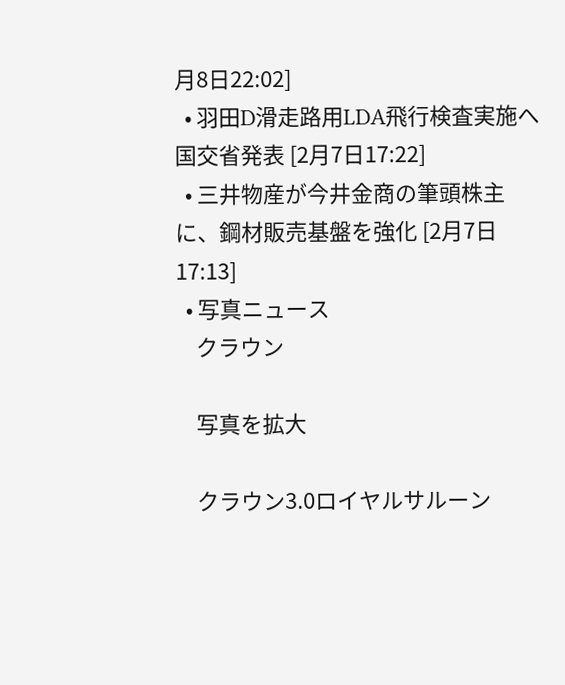月8日22:02]
  • 羽田D滑走路用LDA飛行検査実施へ 国交省発表 [2月7日17:22]
  • 三井物産が今井金商の筆頭株主に、鋼材販売基盤を強化 [2月7日17:13]
  • 写真ニュース
    クラウン

    写真を拡大

    クラウン3.0ロイヤルサルーン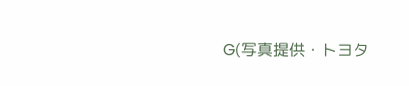G(写真提供・トヨタ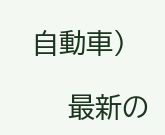自動車)

    最新の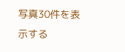写真30件を表示する